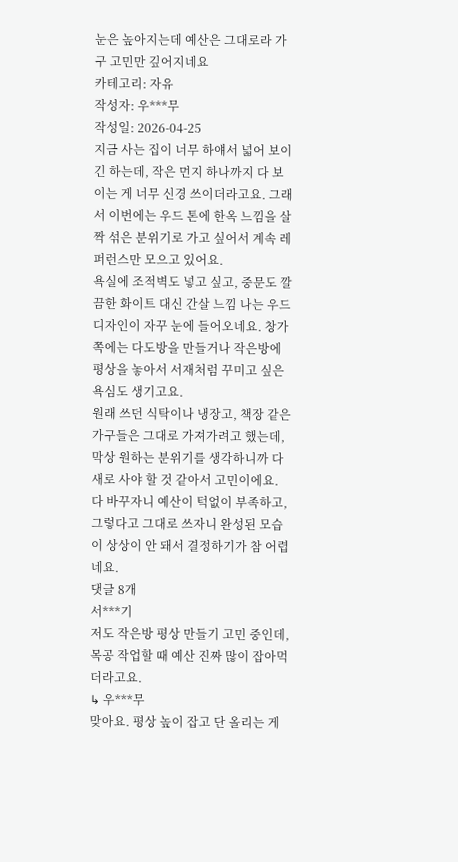눈은 높아지는데 예산은 그대로라 가구 고민만 깊어지네요
카테고리: 자유
작성자: 우***무
작성일: 2026-04-25
지금 사는 집이 너무 하얘서 넓어 보이긴 하는데, 작은 먼지 하나까지 다 보이는 게 너무 신경 쓰이더라고요. 그래서 이번에는 우드 톤에 한옥 느낌을 살짝 섞은 분위기로 가고 싶어서 계속 레퍼런스만 모으고 있어요.
욕실에 조적벽도 넣고 싶고, 중문도 깔끔한 화이트 대신 간살 느낌 나는 우드 디자인이 자꾸 눈에 들어오네요. 창가 쪽에는 다도방을 만들거나 작은방에 평상을 놓아서 서재처럼 꾸미고 싶은 욕심도 생기고요.
원래 쓰던 식탁이나 냉장고, 책장 같은 가구들은 그대로 가져가려고 했는데, 막상 원하는 분위기를 생각하니까 다 새로 사야 할 것 같아서 고민이에요. 다 바꾸자니 예산이 턱없이 부족하고, 그렇다고 그대로 쓰자니 완성된 모습이 상상이 안 돼서 결정하기가 참 어렵네요.
댓글 8개
서***기
저도 작은방 평상 만들기 고민 중인데, 목공 작업할 때 예산 진짜 많이 잡아먹더라고요.
↳ 우***무
맞아요. 평상 높이 잡고 단 올리는 게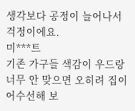생각보다 공정이 늘어나서 걱정이에요.
미***트
기존 가구들 색감이 우드랑 너무 안 맞으면 오히려 집이 어수선해 보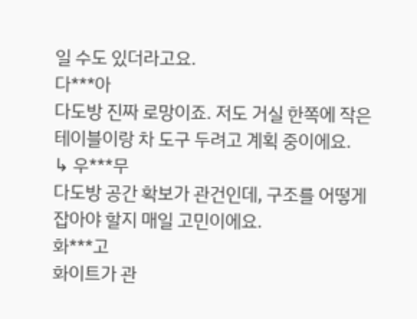일 수도 있더라고요.
다***아
다도방 진짜 로망이죠. 저도 거실 한쪽에 작은 테이블이랑 차 도구 두려고 계획 중이에요.
↳ 우***무
다도방 공간 확보가 관건인데, 구조를 어떻게 잡아야 할지 매일 고민이에요.
화***고
화이트가 관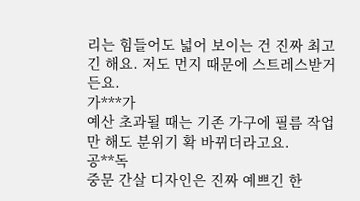리는 힘들어도 넓어 보이는 건 진짜 최고긴 해요. 저도 먼지 때문에 스트레스받거든요.
가***가
예산 초과될 때는 기존 가구에 필름 작업만 해도 분위기 확 바뀌더라고요.
공**독
중문 간살 디자인은 진짜 예쁘긴 한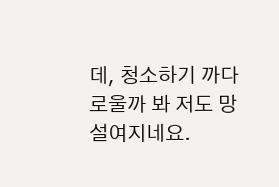데, 청소하기 까다로울까 봐 저도 망설여지네요.